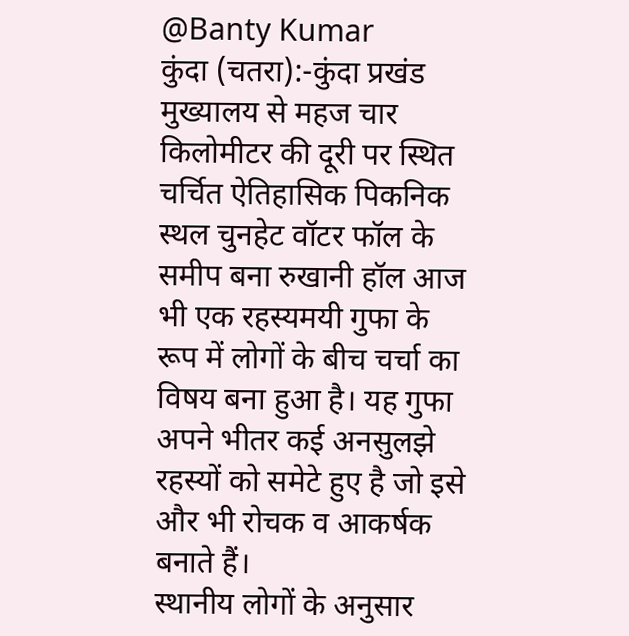@Banty Kumar
कुंदा (चतरा):-कुंदा प्रखंड मुख्यालय से महज चार किलोमीटर की दूरी पर स्थित चर्चित ऐतिहासिक पिकनिक स्थल चुनहेट वॉटर फॉल के समीप बना रुखानी हॉल आज भी एक रहस्यमयी गुफा के रूप में लोगों के बीच चर्चा का विषय बना हुआ है। यह गुफा अपने भीतर कई अनसुलझे रहस्यों को समेटे हुए है जो इसे और भी रोचक व आकर्षक बनाते हैं।
स्थानीय लोगों के अनुसार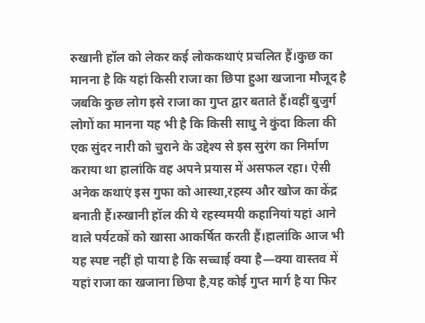रुखानी हॉल को लेकर कई लोककथाएं प्रचलित हैं।कुछ का मानना है कि यहां किसी राजा का छिपा हुआ खजाना मौजूद है जबकि कुछ लोग इसे राजा का गुप्त द्वार बताते हैं।वहीं बुजुर्ग लोगों का मानना यह भी है कि किसी साधु ने कुंदा किला की एक सुंदर नारी को चुराने के उद्देश्य से इस सुरंग का निर्माण कराया था हालांकि वह अपने प्रयास में असफल रहा। ऐसी अनेक कथाएं इस गुफा को आस्था,रहस्य और खोज का केंद्र बनाती हैं।रुखानी हॉल की ये रहस्यमयी कहानियां यहां आने वाले पर्यटकों को खासा आकर्षित करती हैं।हालांकि आज भी यह स्पष्ट नहीं हो पाया है कि सच्चाई क्या है—क्या वास्तव में यहां राजा का खजाना छिपा है,यह कोई गुप्त मार्ग है या फिर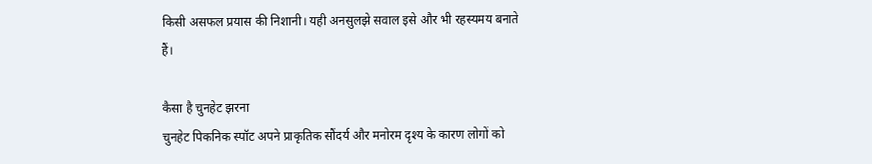किसी असफल प्रयास की निशानी। यही अनसुलझे सवाल इसे और भी रहस्यमय बनाते हैं।

कैसा है चुनहेट झरना
चुनहेट पिकनिक स्पॉट अपने प्राकृतिक सौंदर्य और मनोरम दृश्य के कारण लोगों को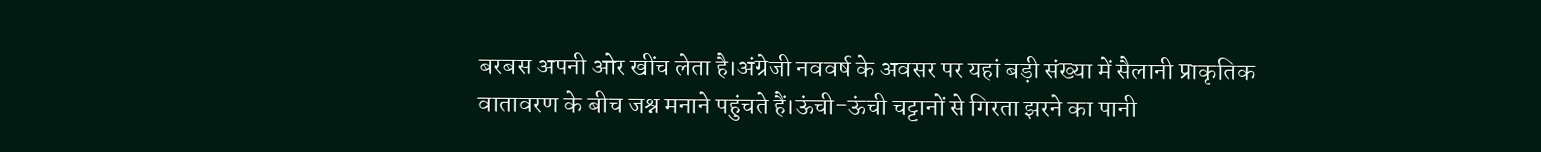बरबस अपनी ओर खींच लेता है।अंग्रेजी नववर्ष के अवसर पर यहां बड़ी संख्या में सैलानी प्राकृतिक वातावरण के बीच जश्न मनाने पहुंचते हैं।ऊंची-ऊंची चट्टानों से गिरता झरने का पानी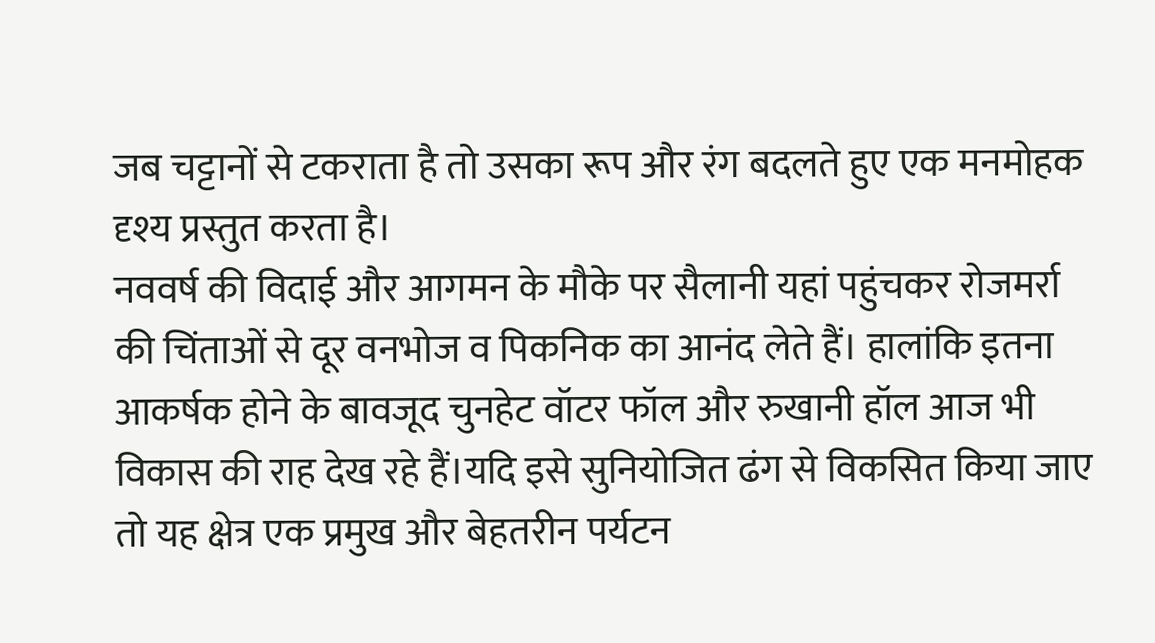जब चट्टानों से टकराता है तो उसका रूप और रंग बदलते हुए एक मनमोहक दृश्य प्रस्तुत करता है।
नववर्ष की विदाई और आगमन के मौके पर सैलानी यहां पहुंचकर रोजमर्रा की चिंताओं से दूर वनभोज व पिकनिक का आनंद लेते हैं। हालांकि इतना आकर्षक होने के बावजूद चुनहेट वॉटर फॉल और रुखानी हॉल आज भी विकास की राह देख रहे हैं।यदि इसे सुनियोजित ढंग से विकसित किया जाए तो यह क्षेत्र एक प्रमुख और बेहतरीन पर्यटन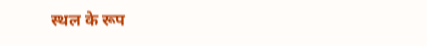स्थल के रूप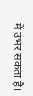में उभर सकता है।